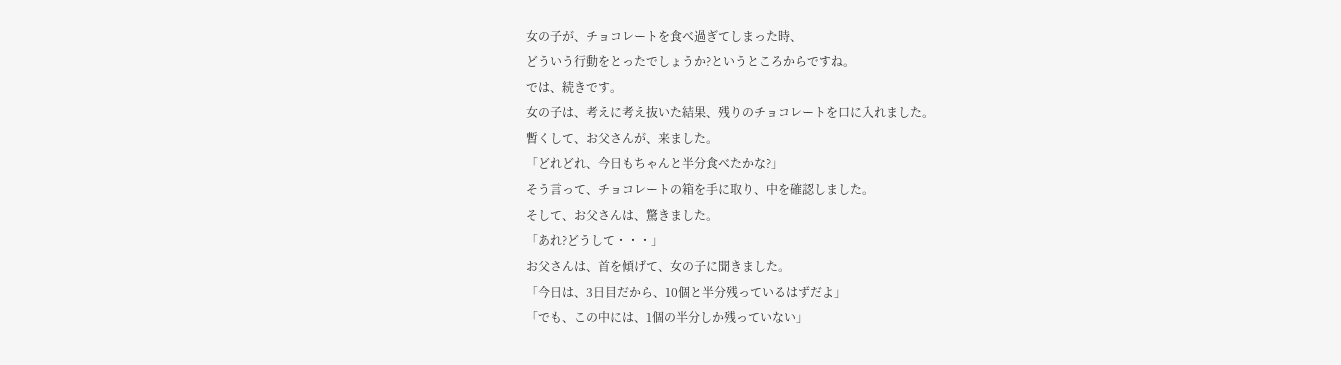女の子が、チョコレートを食べ過ぎてしまった時、
どういう行動をとったでしょうか?というところからですね。
では、続きです。
女の子は、考えに考え抜いた結果、残りのチョコレートを口に入れました。
暫くして、お父さんが、来ました。
「どれどれ、今日もちゃんと半分食べたかな?」
そう言って、チョコレートの箱を手に取り、中を確認しました。
そして、お父さんは、驚きました。
「あれ?どうして・・・」
お父さんは、首を傾げて、女の子に聞きました。
「今日は、3日目だから、10個と半分残っているはずだよ」
「でも、この中には、1個の半分しか残っていない」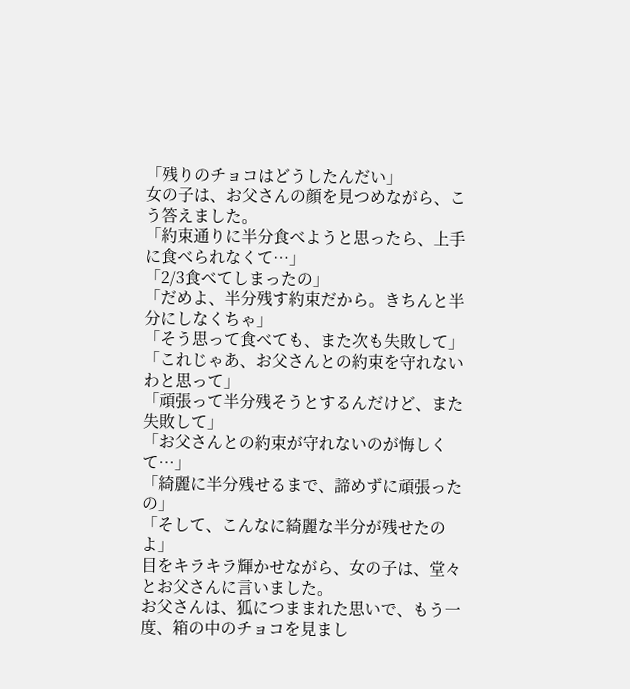「残りのチョコはどうしたんだい」
女の子は、お父さんの顔を見つめながら、こう答えました。
「約束通りに半分食べようと思ったら、上手に食べられなくて…」
「2/3食べてしまったの」
「だめよ、半分残す約束だから。きちんと半分にしなくちゃ」
「そう思って食べても、また次も失敗して」
「これじゃあ、お父さんとの約束を守れないわと思って」
「頑張って半分残そうとするんだけど、また失敗して」
「お父さんとの約束が守れないのが悔しくて…」
「綺麗に半分残せるまで、諦めずに頑張ったの」
「そして、こんなに綺麗な半分が残せたのよ」
目をキラキラ輝かせながら、女の子は、堂々とお父さんに言いました。
お父さんは、狐につままれた思いで、もう一度、箱の中のチョコを見まし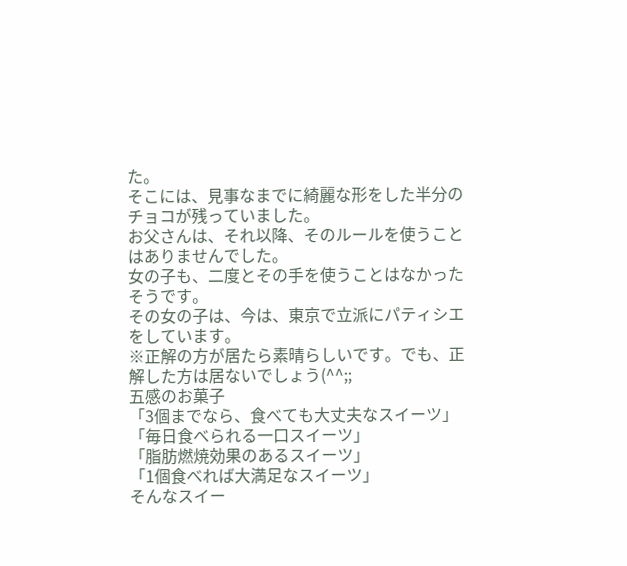た。
そこには、見事なまでに綺麗な形をした半分のチョコが残っていました。
お父さんは、それ以降、そのルールを使うことはありませんでした。
女の子も、二度とその手を使うことはなかったそうです。
その女の子は、今は、東京で立派にパティシエをしています。
※正解の方が居たら素晴らしいです。でも、正解した方は居ないでしょう(^^;;
五感のお菓子
「3個までなら、食べても大丈夫なスイーツ」
「毎日食べられる一口スイーツ」
「脂肪燃焼効果のあるスイーツ」
「1個食べれば大満足なスイーツ」
そんなスイー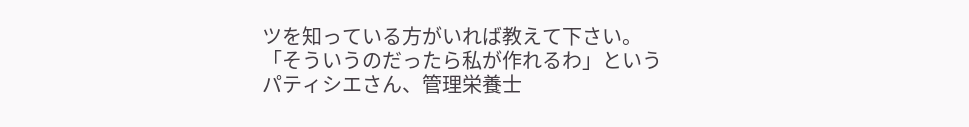ツを知っている方がいれば教えて下さい。
「そういうのだったら私が作れるわ」という
パティシエさん、管理栄養士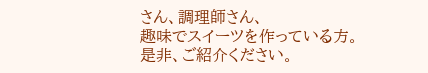さん、調理師さん、
趣味でスイーツを作っている方。
是非、ご紹介ください。